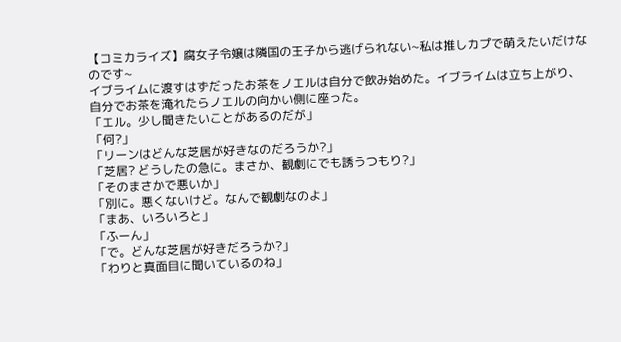【コミカライズ】腐女子令嬢は隣国の王子から逃げられない~私は推しカプで萌えたいだけなのです~
イブライムに渡すはずだったお茶をノエルは自分で飲み始めた。イブライムは立ち上がり、自分でお茶を淹れたらノエルの向かい側に座った。
「エル。少し聞きたいことがあるのだが」
「何?」
「リーンはどんな芝居が好きなのだろうか?」
「芝居? どうしたの急に。まさか、観劇にでも誘うつもり?」
「そのまさかで悪いか」
「別に。悪くないけど。なんで観劇なのよ」
「まあ、いろいろと」
「ふーん」
「で。どんな芝居が好きだろうか?」
「わりと真面目に聞いているのね」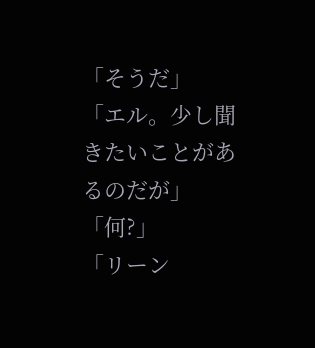「そうだ」
「エル。少し聞きたいことがあるのだが」
「何?」
「リーン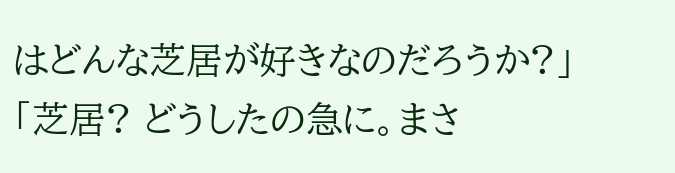はどんな芝居が好きなのだろうか?」
「芝居? どうしたの急に。まさ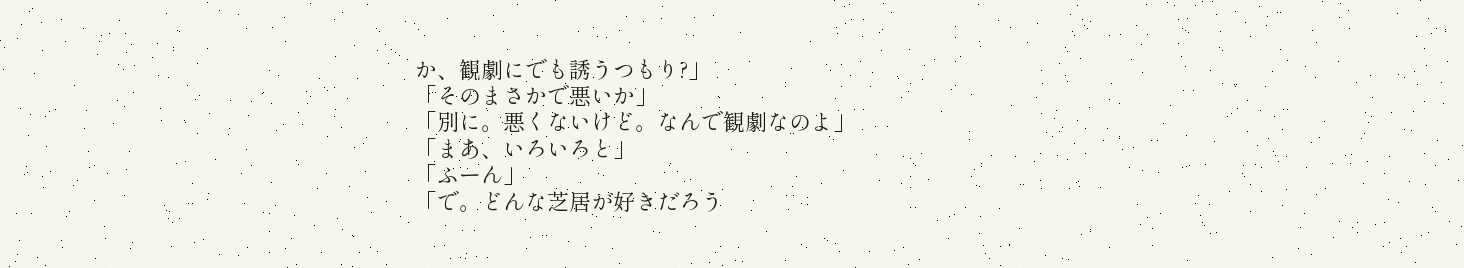か、観劇にでも誘うつもり?」
「そのまさかで悪いか」
「別に。悪くないけど。なんで観劇なのよ」
「まあ、いろいろと」
「ふーん」
「で。どんな芝居が好きだろう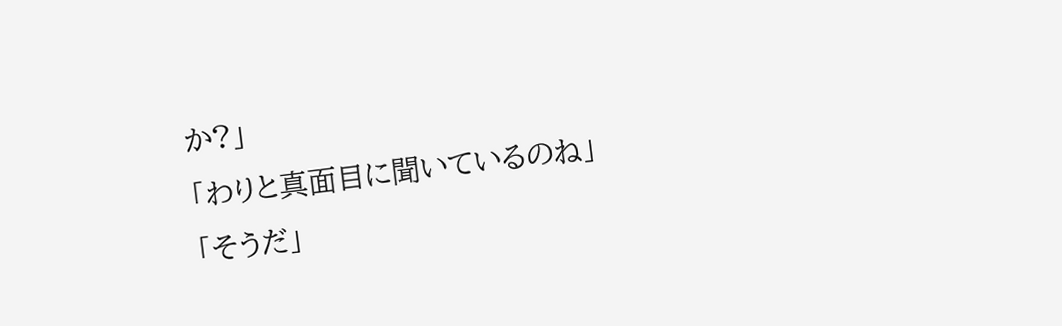か?」
「わりと真面目に聞いているのね」
「そうだ」